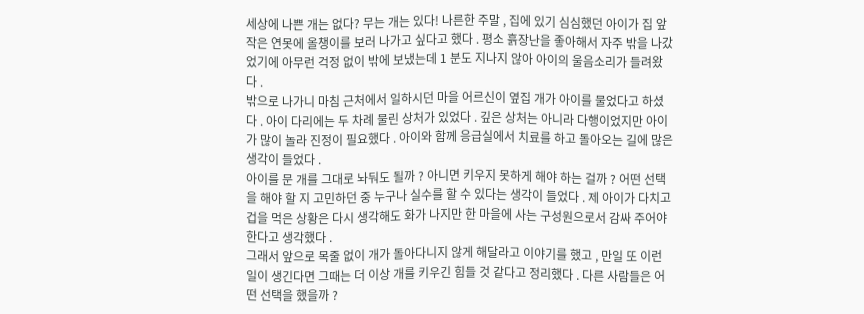세상에 나쁜 개는 없다? 무는 개는 있다! 나른한 주말 , 집에 있기 심심했던 아이가 집 앞 작은 연못에 올챙이를 보러 나가고 싶다고 했다 . 평소 흙장난을 좋아해서 자주 밖을 나갔었기에 아무런 걱정 없이 밖에 보냈는데 1 분도 지나지 않아 아이의 울음소리가 들려왔다 .
밖으로 나가니 마침 근처에서 일하시던 마을 어르신이 옆집 개가 아이를 물었다고 하셨다 . 아이 다리에는 두 차례 물린 상처가 있었다 . 깊은 상처는 아니라 다행이었지만 아이가 많이 놀라 진정이 필요했다 . 아이와 함께 응급실에서 치료를 하고 돌아오는 길에 많은 생각이 들었다 .
아이를 문 개를 그대로 놔둬도 될까 ? 아니면 키우지 못하게 해야 하는 걸까 ? 어떤 선택을 해야 할 지 고민하던 중 누구나 실수를 할 수 있다는 생각이 들었다 . 제 아이가 다치고 겁을 먹은 상황은 다시 생각해도 화가 나지만 한 마을에 사는 구성원으로서 감싸 주어야 한다고 생각했다 .
그래서 앞으로 목줄 없이 개가 돌아다니지 않게 해달라고 이야기를 했고 , 만일 또 이런 일이 생긴다면 그때는 더 이상 개를 키우긴 힘들 것 같다고 정리했다 . 다른 사람들은 어떤 선택을 했을까 ?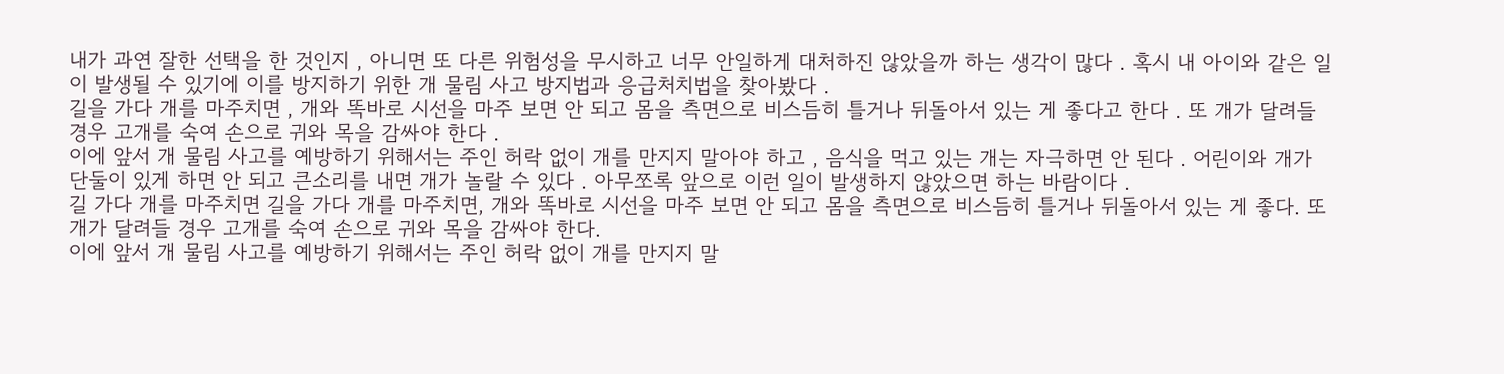내가 과연 잘한 선택을 한 것인지 , 아니면 또 다른 위험성을 무시하고 너무 안일하게 대처하진 않았을까 하는 생각이 많다 . 혹시 내 아이와 같은 일이 발생될 수 있기에 이를 방지하기 위한 개 물림 사고 방지법과 응급처치법을 찾아봤다 .
길을 가다 개를 마주치면 , 개와 똑바로 시선을 마주 보면 안 되고 몸을 측면으로 비스듬히 틀거나 뒤돌아서 있는 게 좋다고 한다 . 또 개가 달려들 경우 고개를 숙여 손으로 귀와 목을 감싸야 한다 .
이에 앞서 개 물림 사고를 예방하기 위해서는 주인 허락 없이 개를 만지지 말아야 하고 , 음식을 먹고 있는 개는 자극하면 안 된다 . 어린이와 개가 단둘이 있게 하면 안 되고 큰소리를 내면 개가 놀랄 수 있다 . 아무쪼록 앞으로 이런 일이 발생하지 않았으면 하는 바람이다 .
길 가다 개를 마주치면 길을 가다 개를 마주치면, 개와 똑바로 시선을 마주 보면 안 되고 몸을 측면으로 비스듬히 틀거나 뒤돌아서 있는 게 좋다. 또 개가 달려들 경우 고개를 숙여 손으로 귀와 목을 감싸야 한다.
이에 앞서 개 물림 사고를 예방하기 위해서는 주인 허락 없이 개를 만지지 말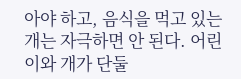아야 하고, 음식을 먹고 있는 개는 자극하면 안 된다. 어린이와 개가 단둘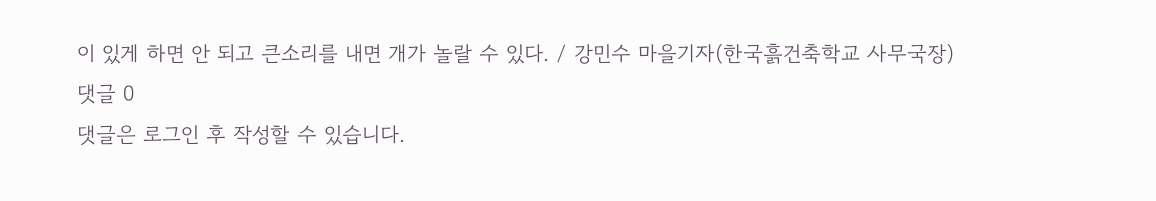이 있게 하면 안 되고 큰소리를 내면 개가 놀랄 수 있다. / 강민수 마을기자(한국흙건축학교 사무국장)
댓글 0
댓글은 로그인 후 작성할 수 있습니다.